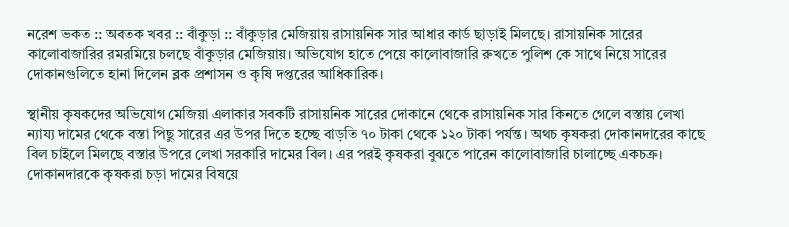নরেশ ভকত :: অবতক খবর :: বাঁকুড়া :: বাঁকুড়ার মেজিয়ায় রাসায়নিক সার আধার কার্ড ছাড়াই মিলছে। রাসায়নিক সারের কালোবাজারির রমরমিয়ে চলছে বাঁকুড়ার মেজিয়ায়। অভিযোগ হাতে পেয়ে কালোবাজারি রুখতে পুলিশ কে সাথে নিয়ে সারের দোকানগুলিতে হানা দিলেন ব্লক প্রশাসন ও কৃষি দপ্তরের আধিকারিক।

স্থানীয় কৃষকদের অভিযোগ মেজিয়া এলাকার সবকটি রাসায়নিক সারের দোকানে থেকে রাসায়নিক সার কিনতে গেলে বস্তায় লেখা ন্যায্য দামের থেকে বস্তা পিছু সারের এর উপর দিতে হচ্ছে বাড়তি ৭০ টাকা থেকে ১২০ টাকা পর্যন্ত। অথচ কৃষকরা দোকানদারের কাছে বিল চাইলে মিলছে বস্তার উপরে লেখা সরকারি দামের বিল। এর পরই কৃষকরা বুঝতে পারেন কালোবাজারি চালাচ্ছে একচক্র। দোকানদারকে কৃষকরা চড়া দামের বিষয়ে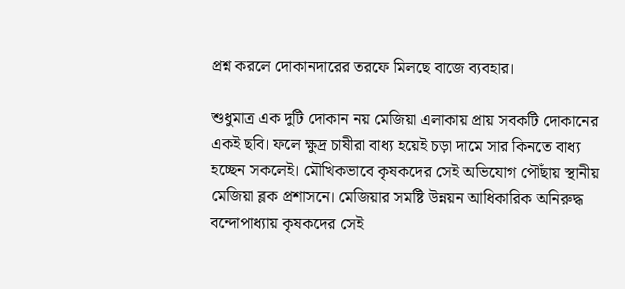প্রশ্ন করলে দোকানদারের তরফে মিলছে বাজে ব্যবহার।

শুধুমাত্র এক দুটি দোকান নয় মেজিয়া এলাকায় প্রায় সবকটি দোকানের একই ছবি। ফলে ক্ষুদ্র চাষীরা বাধ্য হয়েই চড়া দামে সার কিনতে বাধ্য হচ্ছেন সকলেই। মৌখিকভাবে কৃষকদের সেই অভিযোগ পৌঁছায় স্থানীয় মেজিয়া ব্লক প্রশাসনে। মেজিয়ার সমষ্টি উন্নয়ন আধিকারিক অনিরুদ্ধ বন্দোপাধ্যায় কৃষকদের সেই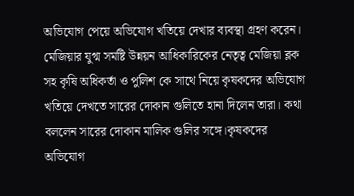অভিযোগ পেয়ে অভিযোগ খতিয়ে দেখার ব্যবস্থা গ্রহণ করেন। মেজিয়ার যুগ্ম সমষ্টি উন্নয়ন আধিকারিকের নেতৃত্ব মেজিয়া ব্লক সহ কৃষি অধিকর্তা ও পুলিশ কে সাথে নিয়ে কৃষকদের অভিযোগ খতিয়ে দেখতে সারের দোকান গুলিতে হানা দিলেন তারা। কথা বললেন সারের দোকান মালিক গুলির সঙ্গে।কৃষকদের অভিযোগ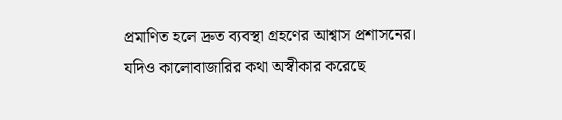প্রমাণিত হলে দ্রুত ব্যবস্থা গ্রহণের আশ্বাস প্রশাসনের। যদিও কালোবাজারির কথা অস্বীকার করেছে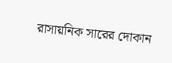রাসায়নিক সারের দোকান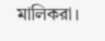মালিকরা।